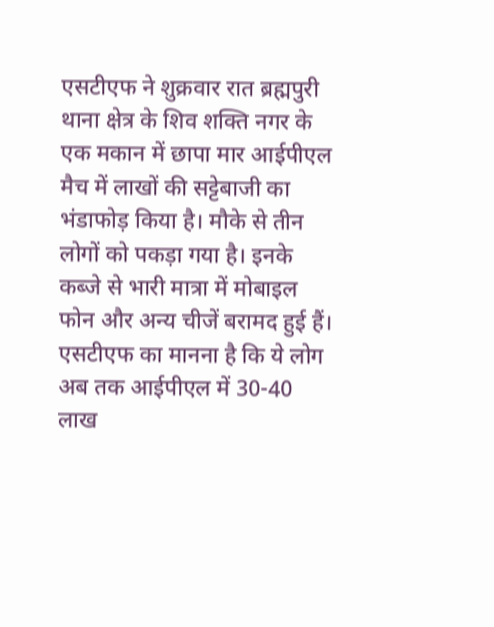एसटीएफ ने शुक्रवार रात ब्रह्मपुरी थाना क्षेत्र के शिव शक्ति नगर के एक मकान में छापा मार आईपीएल मैच में लाखों की सट्टेबाजी का भंडाफोड़ किया है। मौके से तीन लोगों को पकड़ा गया है। इनके कब्जे से भारी मात्रा में मोबाइल फोन और अन्य चीजें बरामद हुई हैं। एसटीएफ का मानना है कि ये लोग अब तक आईपीएल में 30-40 लाख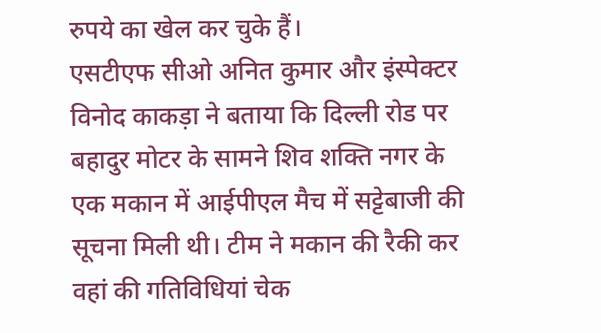रुपये का खेल कर चुके हैं।
एसटीएफ सीओ अनित कुमार और इंस्पेक्टर विनोद काकड़ा ने बताया कि दिल्ली रोड पर बहादुर मोटर के सामने शिव शक्ति नगर के एक मकान में आईपीएल मैच में सट्टेबाजी की सूचना मिली थी। टीम ने मकान की रैकी कर वहां की गतिविधियां चेक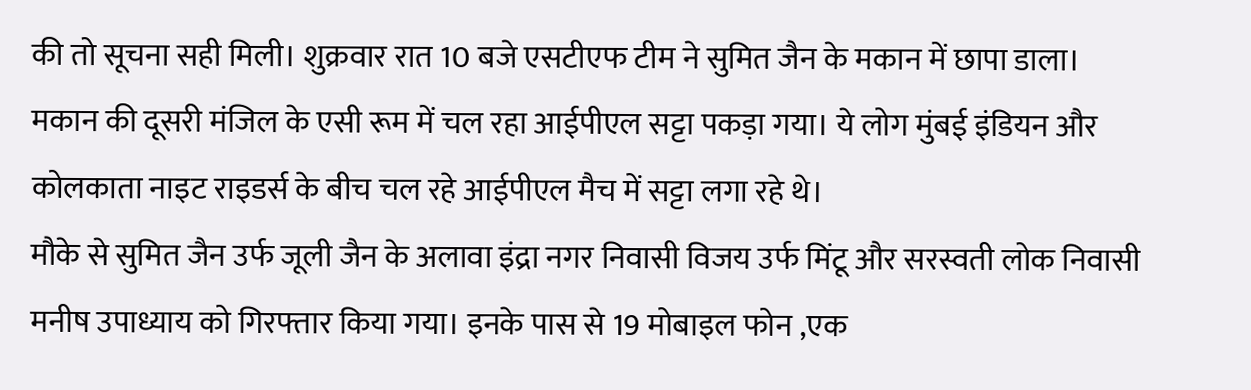की तो सूचना सही मिली। शुक्रवार रात 10 बजे एसटीएफ टीम ने सुमित जैन के मकान में छापा डाला। मकान की दूसरी मंजिल के एसी रूम में चल रहा आईपीएल सट्टा पकड़ा गया। ये लोग मुंबई इंडियन और कोलकाता नाइट राइडर्स के बीच चल रहे आईपीएल मैच में सट्टा लगा रहे थे।
मौके से सुमित जैन उर्फ जूली जैन के अलावा इंद्रा नगर निवासी विजय उर्फ मिंटू और सरस्वती लोक निवासी मनीष उपाध्याय को गिरफ्तार किया गया। इनके पास से 19 मोबाइल फोन ,एक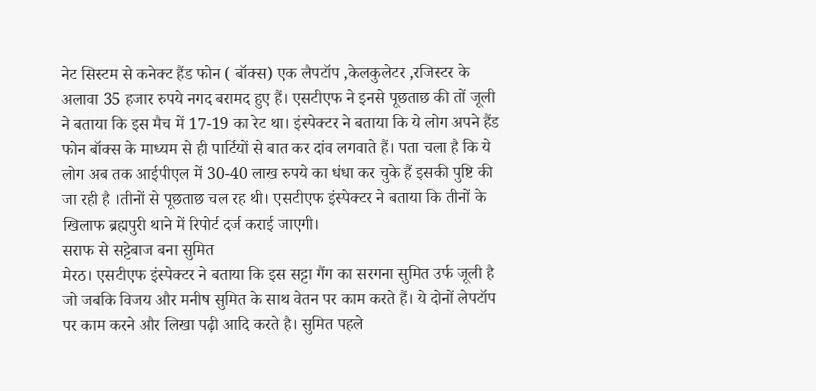नेट सिस्टम से कनेक्ट हैंड फोन ( बॉक्स) एक लैपटॉप ,केलकुलेटर ,रजिस्टर के अलावा 35 हजार रुपये नगद बरामद हुए हैं। एसटीएफ ने इनसे पूछताछ की तों जूली ने बताया कि इस मैच में 17-19 का रेट था। इंस्पेक्टर ने बताया कि ये लोग अपने हैंड फोन बॉक्स के माध्यम से ही पार्टियों से बात कर दांव लगवाते हैं। पता चला है कि ये लोग अब तक आईपीएल में 30-40 लाख रुपये का धंधा कर चुके हैं इसकी पुष्टि की जा रही है ।तीनों से पूछताछ चल रह थी। एसटीएफ इंस्पेक्टर ने बताया कि तीनों के खिलाफ ब्रह्मपुरी थाने में रिपोर्ट दर्ज कराई जाएगी।
सराफ से सट्टेबाज बना सुमित
मेरठ। एसटीएफ इंस्पेक्टर ने बताया कि इस सट्टा गैंग का सरगना सुमित उर्फ जूली है जो जबकि विजय और मनीष सुमित के साथ वेतन पर काम करते हैं। ये दोनों लेपटॉप पर काम करने और लिखा पढ़ी आदि करते है। सुमित पहले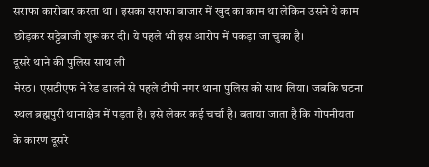सराफा कारोबार करता था । इसका सराफा बाजार में खुद का काम था लेकिन उसने ये काम छोड़कर सट्टेबाजी शुरू कर दी। ये पहले भी इस आरोप में पकड़ा जा चुका है।
दूसरे थाने की पुलिस साथ ली
मेरठ। एसटीएफ ने रेड डालने से पहले टीपी नगर थाना पुलिस को साथ लिया। जबकि घटना स्थल ब्रह्मपुरी थानाक्षेत्र में पड़ता है। इसे लेकर कई चर्चा है। बताया जाता है कि गोपनीयता के कारण दूसरे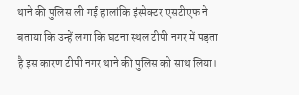थाने की पुलिस ली गई हालांकि इंस्पेक्टर एसटीएफ ने बताया कि उन्हें लगा कि घटना स्थल टीपी नगर में पड़ता है इस कारण टीपी नगर थाने की पुलिस को साथ लिया।